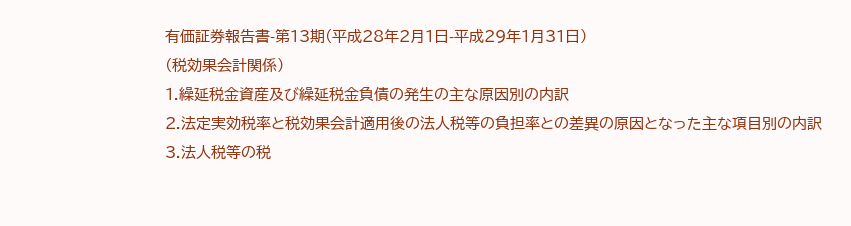有価証券報告書-第13期(平成28年2月1日-平成29年1月31日)
(税効果会計関係)
1.繰延税金資産及び繰延税金負債の発生の主な原因別の内訳
2.法定実効税率と税効果会計適用後の法人税等の負担率との差異の原因となった主な項目別の内訳
3.法人税等の税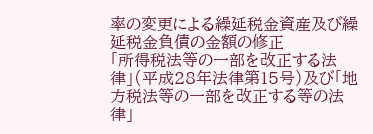率の変更による繰延税金資産及び繰延税金負債の金額の修正
「所得税法等の一部を改正する法律」(平成28年法律第15号)及び「地方税法等の一部を改正する等の法律」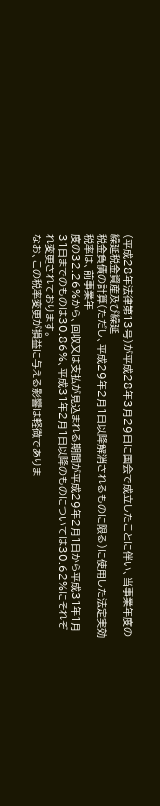(平成28年法律第13号)が平成28年3月29日に国会で成立したことに伴い、当事業年度の繰延税金資産及び繰延
税金負債の計算(ただし、平成29年2月1日以降解消されるものに限る)に使用した法定実効税率は、前事業年
度の32.26%から、回収又は支払が見込まれる期間が平成29年2月1日から平成31年1月31日までのものは30.86%、平成31年2月1日以降のものについては30.62%にそれぞれ変更されております。
なお、この税率変更が損益に与える影響は軽微でありま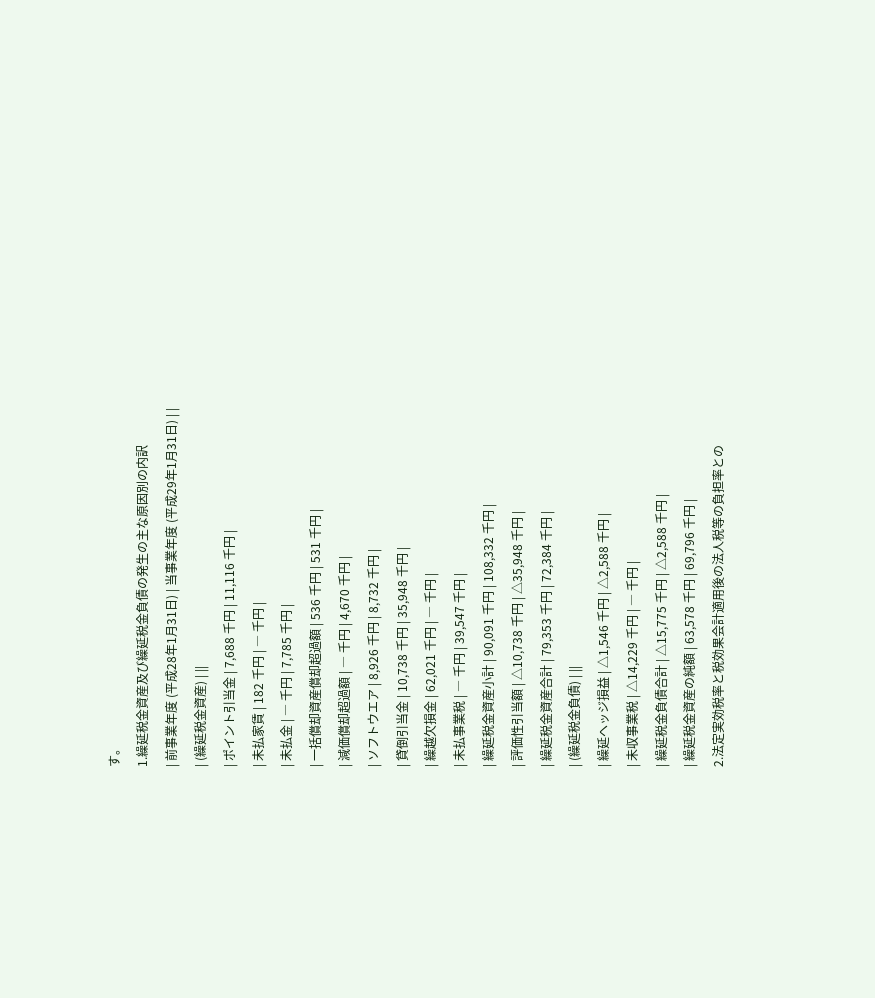す。
1.繰延税金資産及び繰延税金負債の発生の主な原因別の内訳
| 前事業年度 (平成28年1月31日) | 当事業年度 (平成29年1月31日) | |
| (繰延税金資産) | ||
| ポイント引当金 | 7,688 千円 | 11,116 千円 |
| 未払家賃 | 182 千円 | ― 千円 |
| 未払金 | ― 千円 | 7,785 千円 |
| 一括償却資産償却超過額 | 536 千円 | 531 千円 |
| 減価償却超過額 | ― 千円 | 4,670 千円 |
| ソフトウエア | 8,926 千円 | 8,732 千円 |
| 貸倒引当金 | 10,738 千円 | 35,948 千円 |
| 繰越欠損金 | 62,021 千円 | ― 千円 |
| 未払事業税 | ― 千円 | 39,547 千円 |
| 繰延税金資産小計 | 90,091 千円 | 108,332 千円 |
| 評価性引当額 | △10,738 千円 | △35,948 千円 |
| 繰延税金資産合計 | 79,353 千円 | 72,384 千円 |
| (繰延税金負債) | ||
| 繰延ヘッジ損益 | △1,546 千円 | △2,588 千円 |
| 未収事業税 | △14,229 千円 | ― 千円 |
| 繰延税金負債合計 | △15,775 千円 | △2,588 千円 |
| 繰延税金資産の純額 | 63,578 千円 | 69,796 千円 |
2.法定実効税率と税効果会計適用後の法人税等の負担率との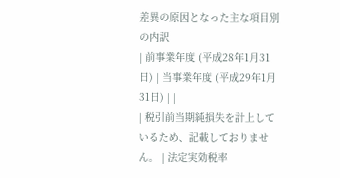差異の原因となった主な項目別の内訳
| 前事業年度 (平成28年1月31日) | 当事業年度 (平成29年1月31日) | |
| 税引前当期純損失を計上しているため、記載しておりません。 | 法定実効税率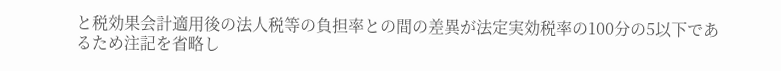と税効果会計適用後の法人税等の負担率との間の差異が法定実効税率の100分の5以下であるため注記を省略し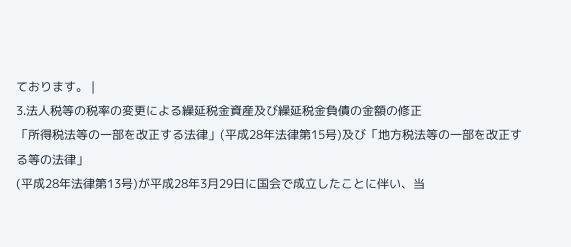ております。 |
3.法人税等の税率の変更による繰延税金資産及び繰延税金負債の金額の修正
「所得税法等の一部を改正する法律」(平成28年法律第15号)及び「地方税法等の一部を改正する等の法律」
(平成28年法律第13号)が平成28年3月29日に国会で成立したことに伴い、当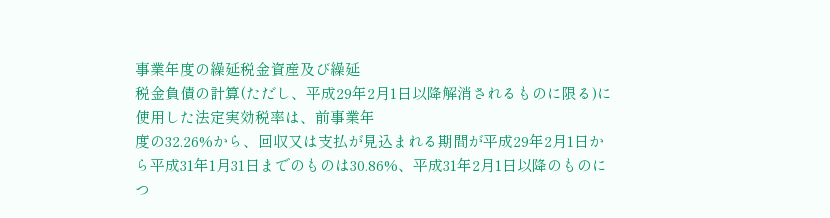事業年度の繰延税金資産及び繰延
税金負債の計算(ただし、平成29年2月1日以降解消されるものに限る)に使用した法定実効税率は、前事業年
度の32.26%から、回収又は支払が見込まれる期間が平成29年2月1日から平成31年1月31日までのものは30.86%、平成31年2月1日以降のものにつ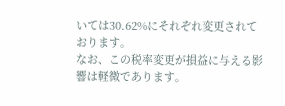いては30.62%にそれぞれ変更されております。
なお、この税率変更が損益に与える影響は軽微であります。